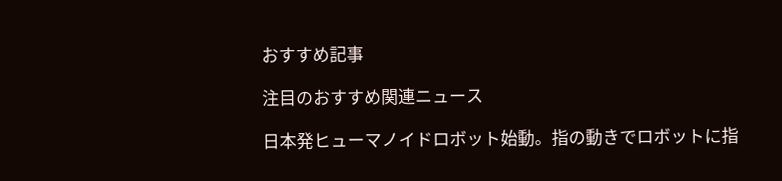おすすめ記事

注目のおすすめ関連ニュース

日本発ヒューマノイドロボット始動。指の動きでロボットに指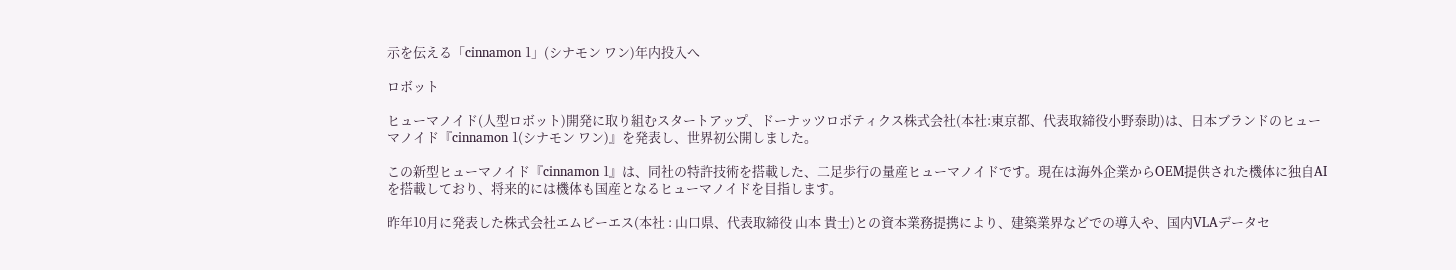示を伝える「cinnamon 1」(シナモン ワン)年内投入へ

ロボット

ヒューマノイド(人型ロボット)開発に取り組むスタートアップ、ドーナッツロボティクス株式会社(本社:東京都、代表取締役小野泰助)は、日本ブランドのヒューマノイド『cinnamon 1(シナモン ワン)』を発表し、世界初公開しました。

この新型ヒューマノイド『cinnamon 1』は、同社の特許技術を搭載した、二足歩行の量産ヒューマノイドです。現在は海外企業からOEM提供された機体に独自AIを搭載しており、将来的には機体も国産となるヒューマノイドを目指します。

昨年10月に発表した株式会社エムビーエス(本社 : 山口県、代表取締役 山本 貴士)との資本業務提携により、建築業界などでの導入や、国内VLAデータセ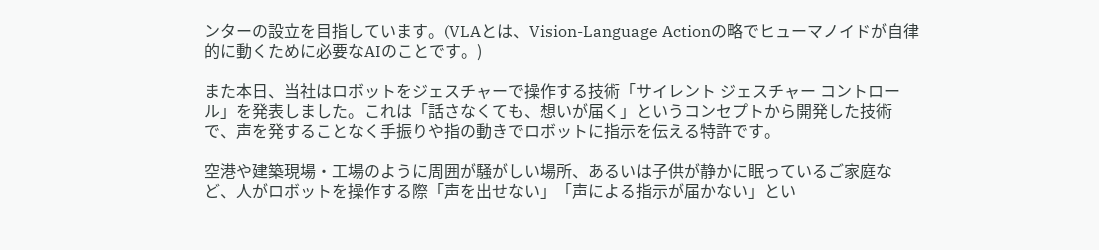ンターの設立を目指しています。(VLAとは、Vision-Language Actionの略でヒューマノイドが自律的に動くために必要なAIのことです。)

また本日、当社はロボットをジェスチャーで操作する技術「サイレント ジェスチャー コントロール」を発表しました。これは「話さなくても、想いが届く」というコンセプトから開発した技術で、声を発することなく手振りや指の動きでロボットに指示を伝える特許です。

空港や建築現場・工場のように周囲が騒がしい場所、あるいは子供が静かに眠っているご家庭など、人がロボットを操作する際「声を出せない」「声による指示が届かない」とい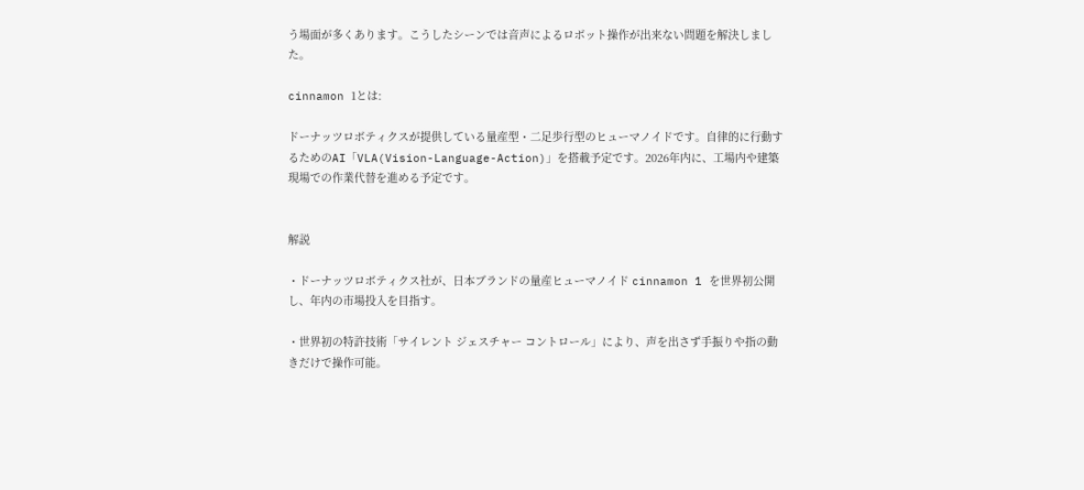う場面が多くあります。こうしたシーンでは音声によるロボット操作が出来ない問題を解決しました。

cinnamon 1とは:

ドーナッツロボティクスが提供している量産型・二足歩行型のヒューマノイドです。自律的に行動するためのAI「VLA(Vision-Language-Action)」を搭載予定です。2026年内に、工場内や建築現場での作業代替を進める予定です。


解説

・ドーナッツロボティクス社が、日本ブランドの量産ヒューマノイド cinnamon 1 を世界初公開し、年内の市場投入を目指す。

・世界初の特許技術「サイレント ジェスチャー コントロール」により、声を出さず手振りや指の動きだけで操作可能。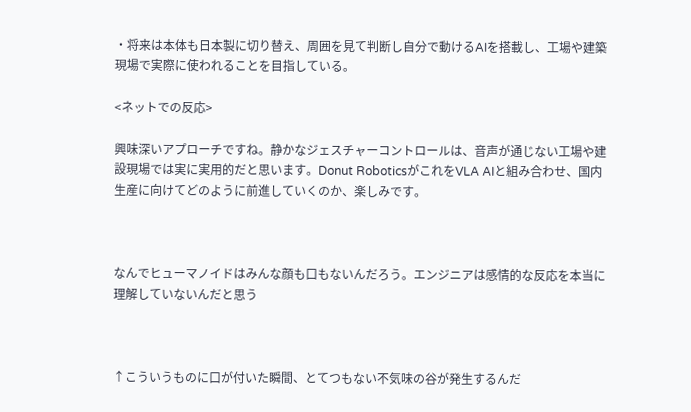・将来は本体も日本製に切り替え、周囲を見て判断し自分で動けるAIを搭載し、工場や建築現場で実際に使われることを目指している。

<ネットでの反応>

興味深いアプローチですね。静かなジェスチャーコントロールは、音声が通じない工場や建設現場では実に実用的だと思います。Donut RoboticsがこれをVLA AIと組み合わせ、国内生産に向けてどのように前進していくのか、楽しみです。



なんでヒューマノイドはみんな顔も口もないんだろう。エンジニアは感情的な反応を本当に理解していないんだと思う



↑こういうものに口が付いた瞬間、とてつもない不気味の谷が発生するんだ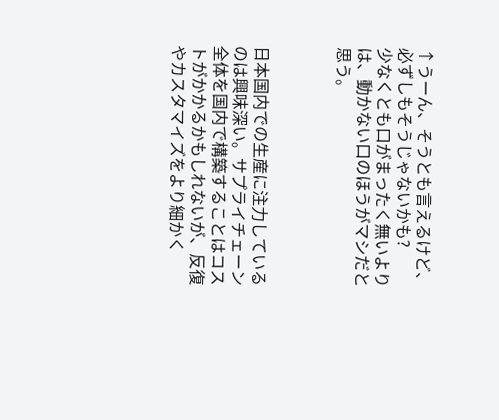↑うーん、そうとも言えるけど、必ずしもそうじゃないかも?
少なくとも口がまったく無いよりは、動かない口のほうがマシだと思う。



日本国内での生産に注力しているのは興味深い。サプライチェーン全体を国内で構築することはコストがかかるかもしれないが、反復やカスタマイズをより細かく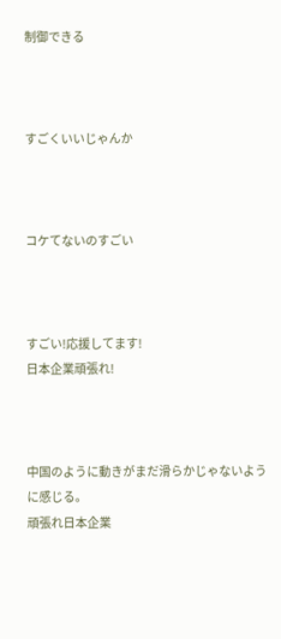制御できる



すごくいいじゃんか



コケてないのすごい



すごい!応援してます!
日本企業頑張れ!



中国のように動きがまだ滑らかじゃないように感じる。
頑張れ日本企業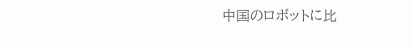中国のロボットに比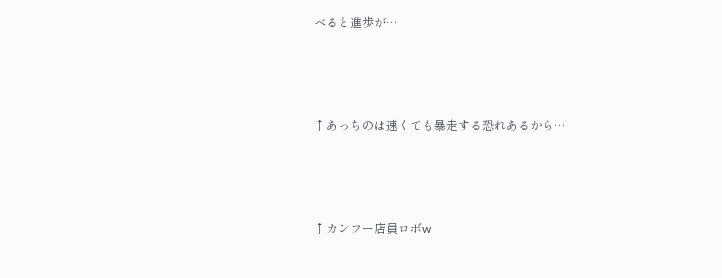べると進歩が…



↑あっちのは速くても暴走する恐れあるから…



↑カンフー店員ロボw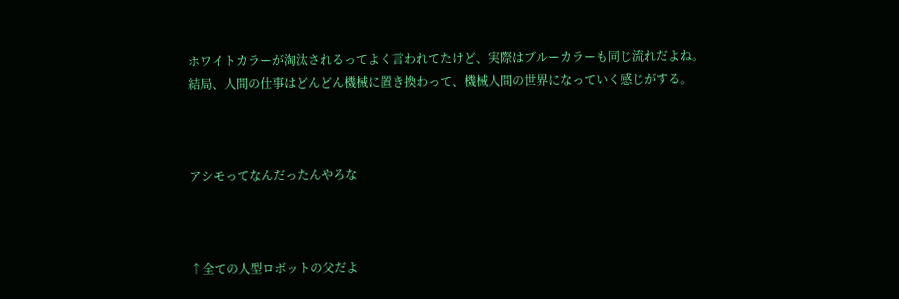ホワイトカラーが淘汰されるってよく言われてたけど、実際はブルーカラーも同じ流れだよね。
結局、人間の仕事はどんどん機械に置き換わって、機械人間の世界になっていく感じがする。



アシモってなんだったんやろな



↑全ての人型ロボットの父だよ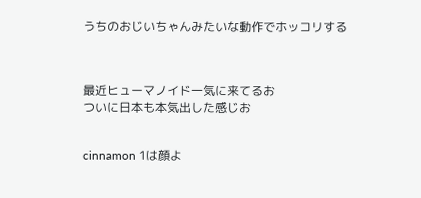うちのおじいちゃんみたいな動作でホッコリする



最近ヒューマノイド一気に来てるお
ついに日本も本気出した感じお


cinnamon 1は顔よ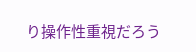り操作性重視だろう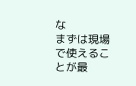な
まずは現場で使えることが最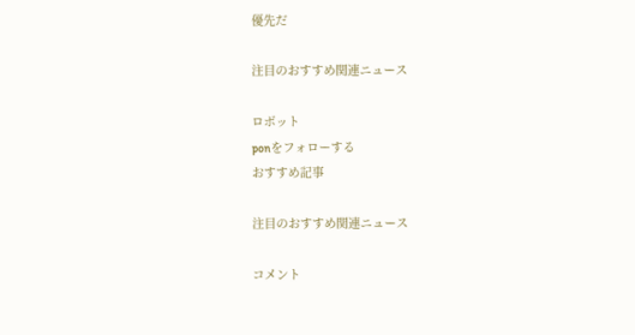優先だ

注目のおすすめ関連ニュース

ロボット
ponをフォローする
おすすめ記事

注目のおすすめ関連ニュース

コメント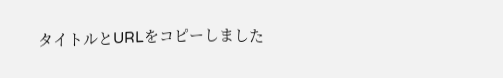タイトルとURLをコピーしました